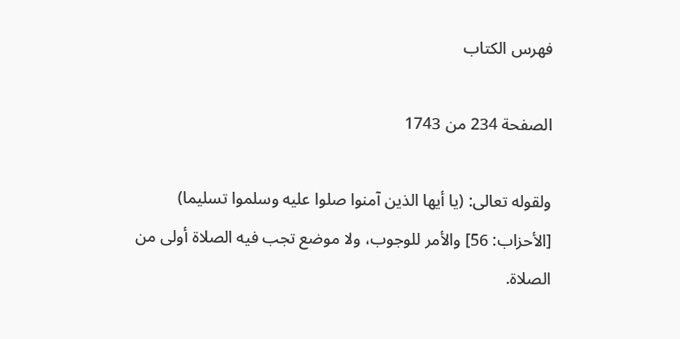فهرس الكتاب

الصفحة 234 من 1743

ولقوله تعالى: (يا أيها الذين آمنوا صلوا عليه وسلموا تسليما) [الأحزاب: 56] والأمر للوجوب، ولا موضع تجب فيه الصلاة أولى من الصلاة.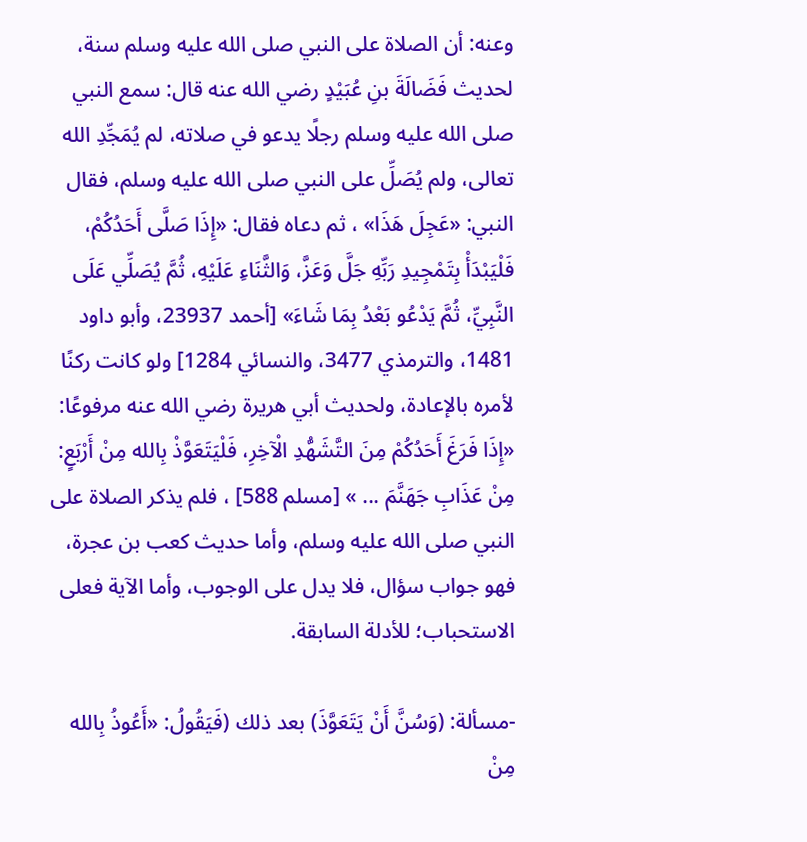وعنه: أن الصلاة على النبي صلى الله عليه وسلم سنة، لحديث فَضَالَةَ بنِ عُبَيْدٍ رضي الله عنه قال: سمع النبي صلى الله عليه وسلم رجلًا يدعو في صلاته، لم يُمَجِّدِ الله تعالى، ولم يُصَلِّ على النبي صلى الله عليه وسلم، فقال النبي: «عَجِلَ هَذَا» ، ثم دعاه فقال: «إِذَا صَلَّى أَحَدُكُمْ، فَلْيَبْدَأْ بِتَمْجِيدِ رَبِّهِ جَلَّ وَعَزَّ، وَالثَّنَاءِ عَلَيْهِ، ثُمَّ يُصَلِّي عَلَى النَّبِيِّ، ثُمَّ يَدْعُو بَعْدُ بِمَا شَاءَ» [أحمد 23937، وأبو داود 1481، والترمذي 3477، والنسائي 1284] ولو كانت ركنًا لأمره بالإعادة، ولحديث أبي هريرة رضي الله عنه مرفوعًا: «إِذَا فَرَغَ أَحَدُكُمْ مِنَ التَّشَهُّدِ الْآخِرِ، فَلْيَتَعَوَّذْ بِالله مِنْ أَرْبَعٍ: مِنْ عَذَابِ جَهَنَّمَ ... » [مسلم 588] ، فلم يذكر الصلاة على النبي صلى الله عليه وسلم، وأما حديث كعب بن عجرة، فهو جواب سؤال، فلا يدل على الوجوب، وأما الآية فعلى الاستحباب؛ للأدلة السابقة.

-مسألة: (وَسُنَّ أَنْ يَتَعَوَّذَ) بعد ذلك (فَيَقُولُ: «أَعُوذُ بِالله مِنْ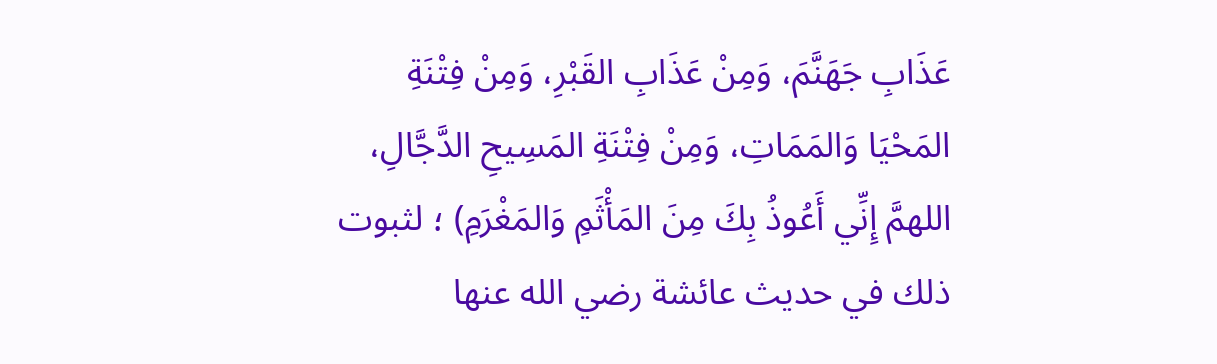عَذَابِ جَهَنَّمَ، وَمِنْ عَذَابِ القَبْرِ، وَمِنْ فِتْنَةِ المَحْيَا وَالمَمَاتِ، وَمِنْ فِتْنَةِ المَسِيحِ الدَّجَّالِ، اللهمَّ إِنِّي أَعُوذُ بِكَ مِنَ المَأْثَمِ وَالمَغْرَمِ) ؛ لثبوت ذلك في حديث عائشة رضي الله عنها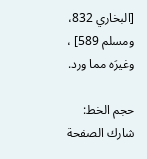[البخاري 832، ومسلم 589] ، وغيرَه مما ورد.

حجم الخط:
شارك الصفحة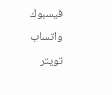فيسبوك واتساب تويتر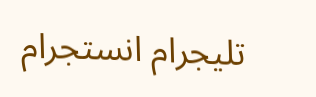تليجرام انستجرام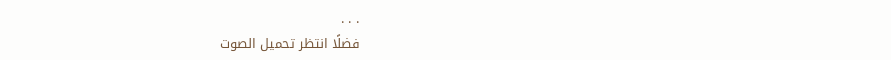. . .
فضلًا انتظر تحميل الصوت